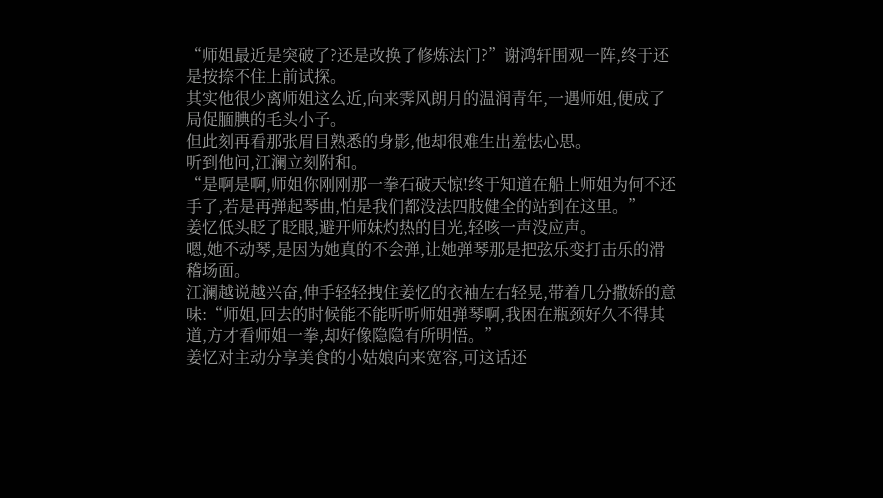“师姐最近是突破了?还是改换了修炼法门?”谢鸿轩围观一阵,终于还是按捺不住上前试探。
其实他很少离师姐这么近,向来霁风朗月的温润青年,一遇师姐,便成了局促腼腆的毛头小子。
但此刻再看那张眉目熟悉的身影,他却很难生出羞怯心思。
听到他问,江澜立刻附和。
“是啊是啊,师姐你刚刚那一拳石破天惊!终于知道在船上师姐为何不还手了,若是再弹起琴曲,怕是我们都没法四肢健全的站到在这里。”
姜忆低头眨了眨眼,避开师妹灼热的目光,轻咳一声没应声。
嗯,她不动琴,是因为她真的不会弹,让她弹琴那是把弦乐变打击乐的滑稽场面。
江澜越说越兴奋,伸手轻轻拽住姜忆的衣袖左右轻晃,带着几分撒娇的意味:“师姐,回去的时候能不能听听师姐弹琴啊,我困在瓶颈好久不得其道,方才看师姐一拳,却好像隐隐有所明悟。”
姜忆对主动分享美食的小姑娘向来宽容,可这话还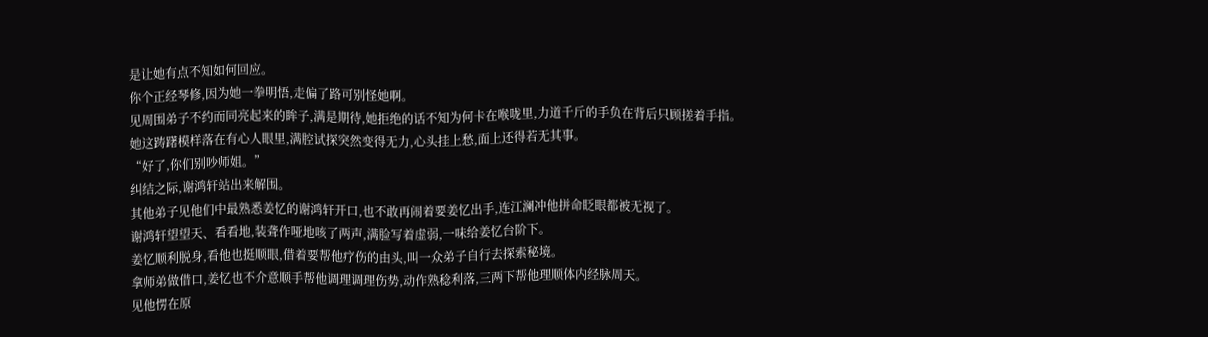是让她有点不知如何回应。
你个正经琴修,因为她一拳明悟,走偏了路可别怪她啊。
见周围弟子不约而同亮起来的眸子,满是期待,她拒绝的话不知为何卡在喉咙里,力道千斤的手负在背后只顾搓着手指。
她这踌躇模样落在有心人眼里,满腔试探突然变得无力,心头挂上愁,面上还得若无其事。
“好了,你们别吵师姐。”
纠结之际,谢鸿轩站出来解围。
其他弟子见他们中最熟悉姜忆的谢鸿轩开口,也不敢再闹着要姜忆出手,连江澜冲他拼命眨眼都被无视了。
谢鸿轩望望天、看看地,装聋作哑地咳了两声,满脸写着虚弱,一味给姜忆台阶下。
姜忆顺利脱身,看他也挺顺眼,借着要帮他疗伤的由头,叫一众弟子自行去探索秘境。
拿师弟做借口,姜忆也不介意顺手帮他调理调理伤势,动作熟稔利落,三两下帮他理顺体内经脉周天。
见他愣在原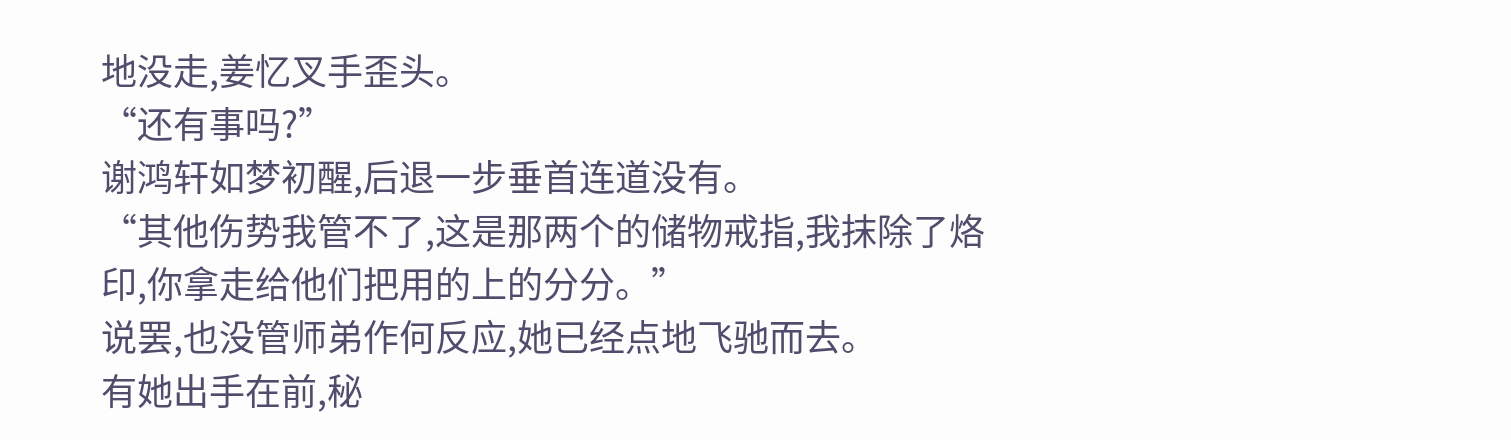地没走,姜忆叉手歪头。
“还有事吗?”
谢鸿轩如梦初醒,后退一步垂首连道没有。
“其他伤势我管不了,这是那两个的储物戒指,我抹除了烙印,你拿走给他们把用的上的分分。”
说罢,也没管师弟作何反应,她已经点地飞驰而去。
有她出手在前,秘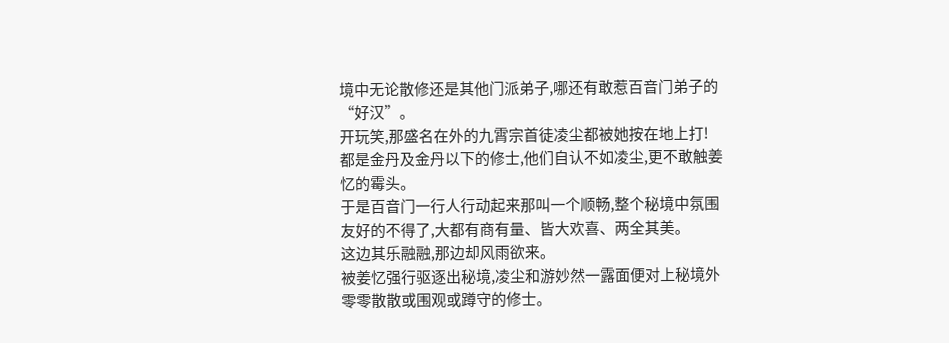境中无论散修还是其他门派弟子,哪还有敢惹百音门弟子的“好汉”。
开玩笑,那盛名在外的九霄宗首徒凌尘都被她按在地上打!
都是金丹及金丹以下的修士,他们自认不如凌尘,更不敢触姜忆的霉头。
于是百音门一行人行动起来那叫一个顺畅,整个秘境中氛围友好的不得了,大都有商有量、皆大欢喜、两全其美。
这边其乐融融,那边却风雨欲来。
被姜忆强行驱逐出秘境,凌尘和游妙然一露面便对上秘境外零零散散或围观或蹲守的修士。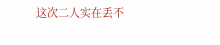这次二人实在丢不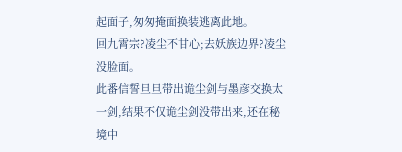起面子,匆匆掩面换装逃离此地。
回九霄宗?凌尘不甘心;去妖族边界?凌尘没脸面。
此番信誓旦旦带出诡尘剑与墨彦交换太一剑,结果不仅诡尘剑没带出来,还在秘境中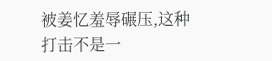被姜忆羞辱碾压,这种打击不是一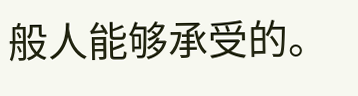般人能够承受的。